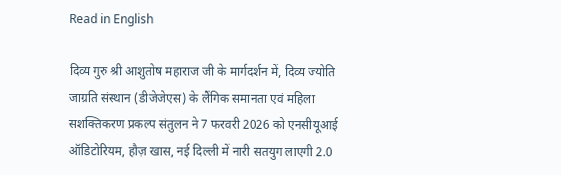Read in English

दिव्य गुरु श्री आशुतोष महाराज जी के मार्गदर्शन में, दिव्य ज्योति जाग्रति संस्थान (डीजेजेएस) के लैंगिक समानता एवं महिला सशक्तिकरण प्रकल्प संतुलन ने 7 फरवरी 2026 को एनसीयूआई ऑडिटोरियम, हौज़ खास, नई दिल्ली में नारी सतयुग लाएगी 2.0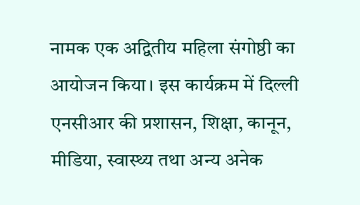नामक एक अद्वितीय महिला संगोष्ठी का आयोजन किया। इस कार्यक्रम में दिल्ली एनसीआर की प्रशासन, शिक्षा, कानून, मीडिया, स्वास्थ्य तथा अन्य अनेक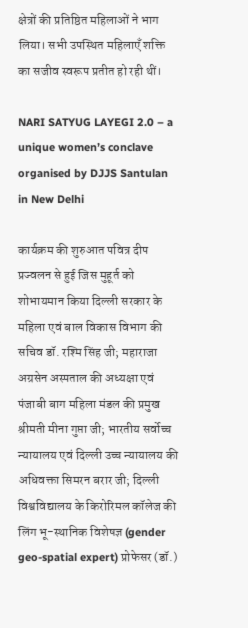क्षेत्रों की प्रतिष्ठित महिलाओं ने भाग लिया। सभी उपस्थित महिलाएँ शक्ति का सजीव स्वरूप प्रतीत हो रही थीं।

NARI SATYUG LAYEGI 2.0 – a unique women’s conclave organised by DJJS Santulan in New Delhi

कार्यक्रम की शुरुआत पवित्र दीप प्रज्वलन से हुई जिस मुहूर्त को शोभायमान किया दिल्ली सरकार के महिला एवं बाल विकास विभाग की सचिव डॉ. रश्मि सिंह जी; महाराजा अग्रसेन अस्पताल की अध्यक्षा एवं पंजाबी बाग महिला मंडल की प्रमुख श्रीमती मीना गुप्ता जी; भारतीय सर्वोच्च न्यायालय एवं दिल्ली उच्च न्यायालय की अधिवक्ता सिमरन बरार जी; दिल्ली विश्वविद्यालय के किरोरिमल कॉलेज की लिंग भू-स्थानिक विशेषज्ञ (gender geo-spatial expert) प्रोफेसर (डॉ.)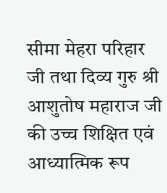सीमा मेहरा परिहार जी तथा दिव्य गुरु श्री आशुतोष महाराज जी की उच्च शिक्षित एवं आध्यात्मिक रूप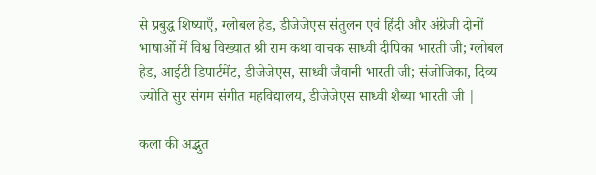से प्रबुद्ध शिष्याएँ, ग्लोबल हेड, डीजेजेएस संतुलन एवं हिंदी और अंग्रेजी दोनों भाषाओँ में विश्व विख्यात श्री राम कथा वाचक साध्वी दीपिका भारती जी; ग्लोबल हेड, आईटी डिपार्टमेंट, डीजेजेएस, साध्वी जैवानी भारती जी; संजोजिका, दिव्य ज्योति सुर संगम संगीत महविद्यालय, डीजेजेएस साध्वी शैब्या भारती जी |

कला की अद्भुत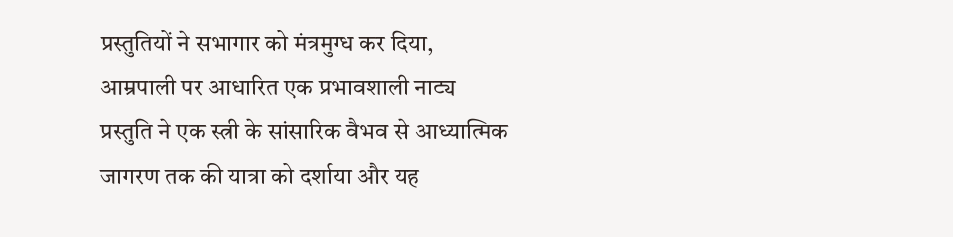प्रस्तुतियों ने सभागार को मंत्रमुग्ध कर दिया, आम्रपाली पर आधारित एक प्रभावशाली नाट्य प्रस्तुति ने एक स्त्री के सांसारिक वैभव से आध्यात्मिक जागरण तक की यात्रा को दर्शाया और यह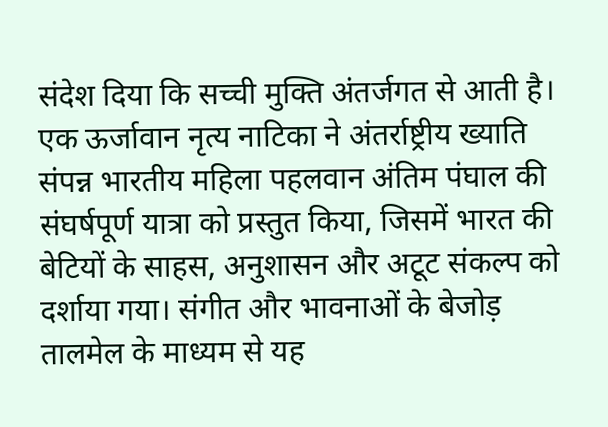संदेश दिया कि सच्ची मुक्ति अंतर्जगत से आती है। एक ऊर्जावान नृत्य नाटिका ने अंतर्राष्ट्रीय ख्याति संपन्न भारतीय महिला पहलवान अंतिम पंघाल की संघर्षपूर्ण यात्रा को प्रस्तुत किया, जिसमें भारत की बेटियों के साहस, अनुशासन और अटूट संकल्प को दर्शाया गया। संगीत और भावनाओं के बेजोड़ तालमेल के माध्यम से यह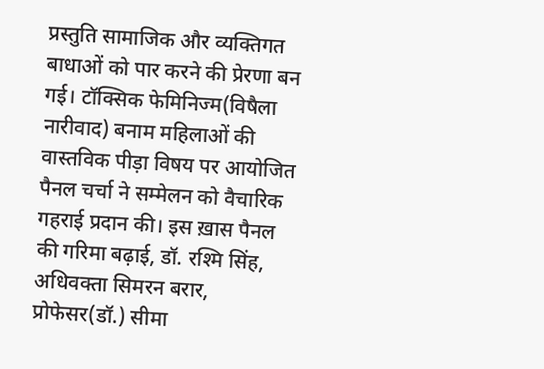प्रस्तुति सामाजिक और व्यक्तिगत बाधाओं को पार करने की प्रेरणा बन गई। टॉक्सिक फेमिनिज्म(विषैला नारीवाद) बनाम महिलाओं की वास्तविक पीड़ा विषय पर आयोजित पैनल चर्चा ने सम्मेलन को वैचारिक गहराई प्रदान की। इस ख़ास पैनल की गरिमा बढ़ाई, डॉ. रश्मि सिंह, अधिवक्ता सिमरन बरार, प्रोफेसर(डॉ.) सीमा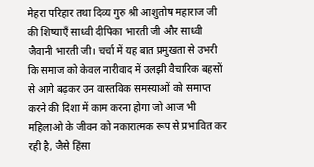मेहरा परिहार तथा दिव्य गुरु श्री आशुतोष महाराज जी की शिष्याएँ साध्वी दीपिका भारती जी और साध्वी जैवानी भारती जी। चर्चा में यह बात प्रमुखता से उभरी कि समाज को केवल नारीवाद में उलझी वैचारिक बहसों से आगे बढ़कर उन वास्तविक समस्याओं को समाप्त करने की दिशा में काम करना होगा जो आज भी महिलाओ के जीवन को नकारात्मक रूप से प्रभावित कर रही है, जैसे हिंसा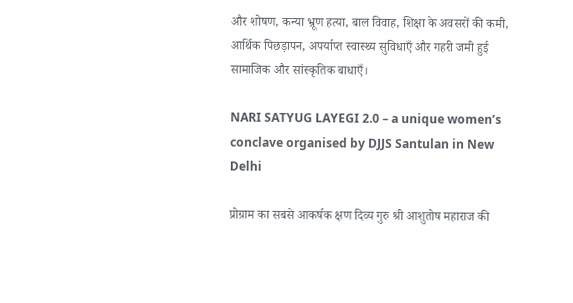और शोषण, कन्या भ्रूण हत्या, बाल विवाह, शिक्षा के अवसरों की कमी, आर्थिक पिछड़ापन, अपर्याप्त स्वास्थ्य सुविधाएँ और गहरी जमी हुई सामाजिक और सांस्कृतिक बाधाएँ।

NARI SATYUG LAYEGI 2.0 – a unique women’s conclave organised by DJJS Santulan in New Delhi

प्रोग्राम का सबसे आकर्षक क्षण दिव्य गुरु श्री आशुतोष महाराज की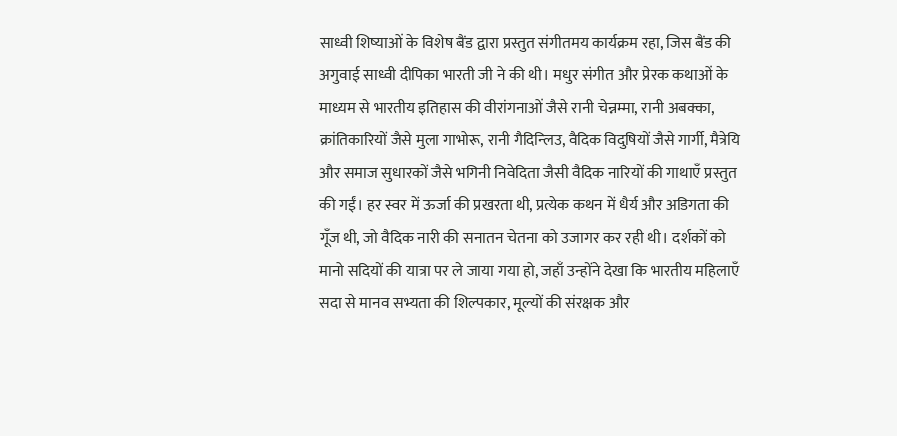साध्वी शिष्याओं के विशेष बैंड द्वारा प्रस्तुत संगीतमय कार्यक्रम रहा, जिस बैंड की अगुवाई साध्वी दीपिका भारती जी ने की थी। मधुर संगीत और प्रेरक कथाओं के माध्यम से भारतीय इतिहास की वीरांगनाओं जैसे रानी चेन्नम्मा, रानी अबक्का, क्रांतिकारियों जैसे मुला गाभोरू, रानी गैदिन्लिउ, वैदिक विदुषियों जैसे गार्गी, मैत्रेयि और समाज सुधारकों जैसे भगिनी निवेदिता जैसी वैदिक नारियों की गाथाएँ प्रस्तुत की गईं। हर स्वर में ऊर्जा की प्रखरता थी, प्रत्येक कथन में धैर्य और अडिगता की गूँज थी, जो वैदिक नारी की सनातन चेतना को उजागर कर रही थी। दर्शकों को मानो सदियों की यात्रा पर ले जाया गया हो, जहाँ उन्होंने देखा कि भारतीय महिलाएँ सदा से मानव सभ्यता की शिल्पकार, मूल्यों की संरक्षक और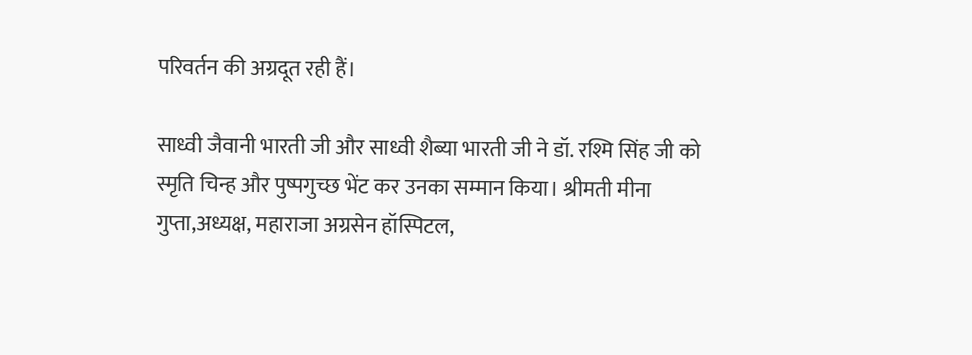परिवर्तन की अग्रदूत रही हैं।

साध्वी जैवानी भारती जी और साध्वी शैब्या भारती जी ने डॉ. रश्मि सिंह जी को स्मृति चिन्ह और पुष्पगुच्छ भेंट कर उनका सम्मान किया। श्रीमती मीना गुप्ता,अध्यक्ष, महाराजा अग्रसेन हॉस्पिटल,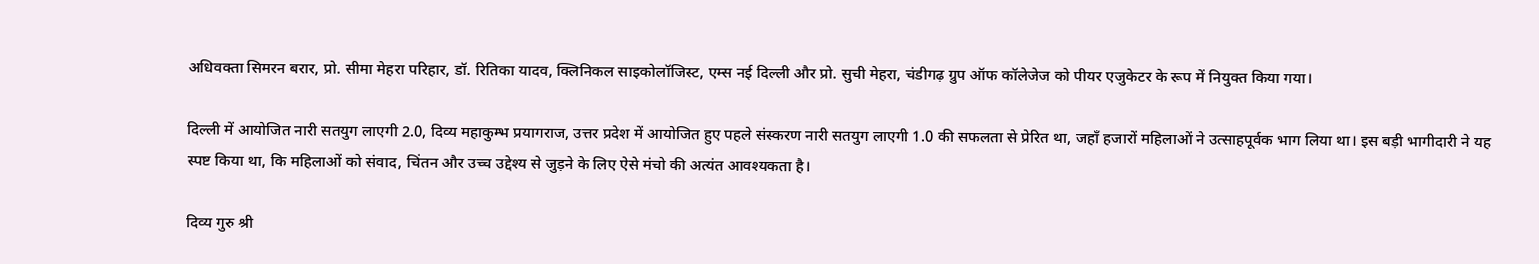अधिवक्ता सिमरन बरार, प्रो. सीमा मेहरा परिहार, डॉ. रितिका यादव, क्लिनिकल साइकोलॉजिस्ट, एम्स नई दिल्ली और प्रो. सुची मेहरा, चंडीगढ़ ग्रुप ऑफ कॉलेजेज को पीयर एजुकेटर के रूप में नियुक्त किया गया।

दिल्ली में आयोजित नारी सतयुग लाएगी 2.0, दिव्य महाकुम्भ प्रयागराज, उत्तर प्रदेश में आयोजित हुए पहले संस्करण नारी सतयुग लाएगी 1.0 की सफलता से प्रेरित था, जहाँ हजारों महिलाओं ने उत्साहपूर्वक भाग लिया था। इस बड़ी भागीदारी ने यह स्पष्ट किया था, कि महिलाओं को संवाद, चिंतन और उच्च उद्देश्य से जुड़ने के लिए ऐसे मंचो की अत्यंत आवश्यकता है।

दिव्य गुरु श्री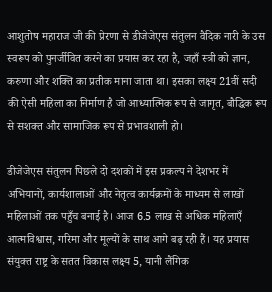आशुतोष महाराज जी की प्रेरणा से डीजेजेएस संतुलन वैदिक नारी के उस स्वरूप को पुनर्जीवित करने का प्रयास कर रहा है, जहाँ स्त्री को ज्ञान, करुणा और शक्ति का प्रतीक माना जाता था। इसका लक्ष्य 21वीं सदी की ऐसी महिला का निर्माण है जो आध्यात्मिक रूप से जागृत, बौद्धिक रूप से सशक्त और सामाजिक रूप से प्रभावशाली हो।

डीजेजेएस संतुलन पिछले दो दशकों में इस प्रकल्प ने देशभर में अभियानों, कार्यशालाओं और नेतृत्व कार्यक्रमों के माध्यम से लाखों महिलाओं तक पहुँच बनाई है। आज 6.5 लाख से अधिक महिलाएँ आत्मविश्वास, गरिमा और मूल्यों के साथ आगे बढ़ रही हैं। यह प्रयास संयुक्त राष्ट्र के सतत विकास लक्ष्य 5, यानी लैंगिक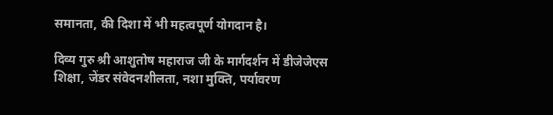समानता, की दिशा में भी महत्वपूर्ण योगदान है।

दिव्य गुरु श्री आशुतोष महाराज जी के मार्गदर्शन में डीजेजेएस शिक्षा, जेंडर संवेदनशीलता, नशा मुक्ति, पर्यावरण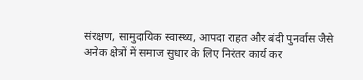संरक्षण, सामुदायिक स्वास्थ्य, आपदा राहत और बंदी पुनर्वास जैसे अनेक क्षेत्रों में समाज सुधार के लिए निरंतर कार्य कर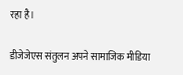रहा है।

डीजेजेएस संतुलन अपने सामाजिक मीडिया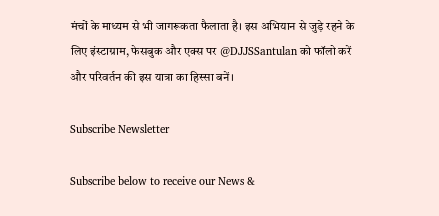मंचों के माध्यम से भी जागरूकता फैलाता है। इस अभियान से जुड़े रहने के लिए इंस्टाग्राम, फेसबुक और एक्स पर @DJJSSantulan को फॉलो करें और परिवर्तन की इस यात्रा का हिस्सा बनें।

Subscribe Newsletter

Subscribe below to receive our News &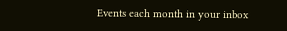Events each month in your inbox